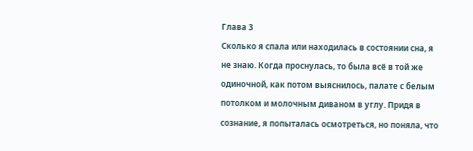Глава 3
Сколько я спала или находилась в состоянии сна, я не знаю. Когда проснулась, то была всё в той же одиночной, как потом выяснилось, палате с белым потолком и молочным диваном в углу. Придя в сознание, я попыталась осмотреться, но поняла, что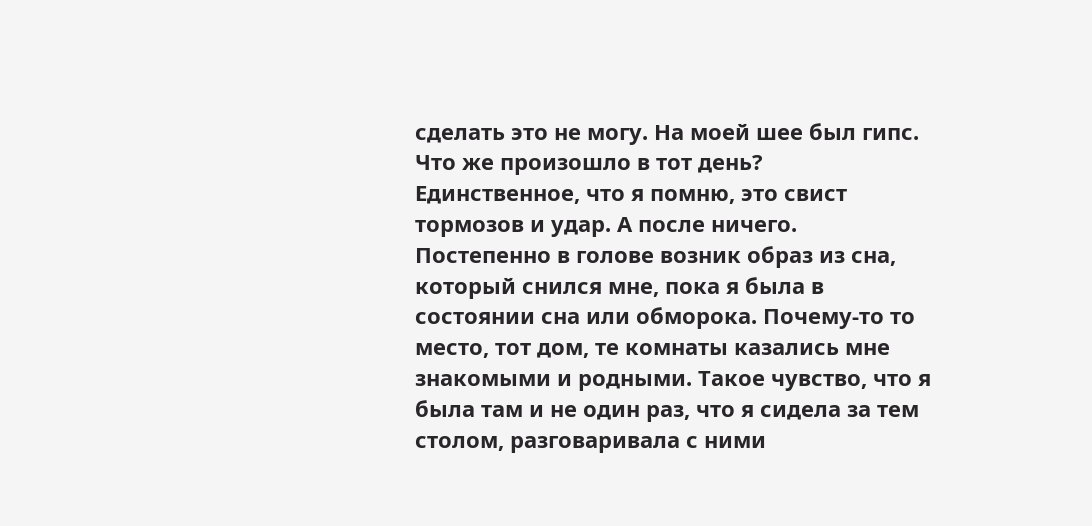сделать это не могу. На моей шее был гипс. Что же произошло в тот день? Единственное, что я помню, это свист тормозов и удар. А после ничего.
Постепенно в голове возник образ из сна, который снился мне, пока я была в состоянии сна или обморока. Почему-то то место, тот дом, те комнаты казались мне знакомыми и родными. Такое чувство, что я была там и не один раз, что я сидела за тем столом, разговаривала с ними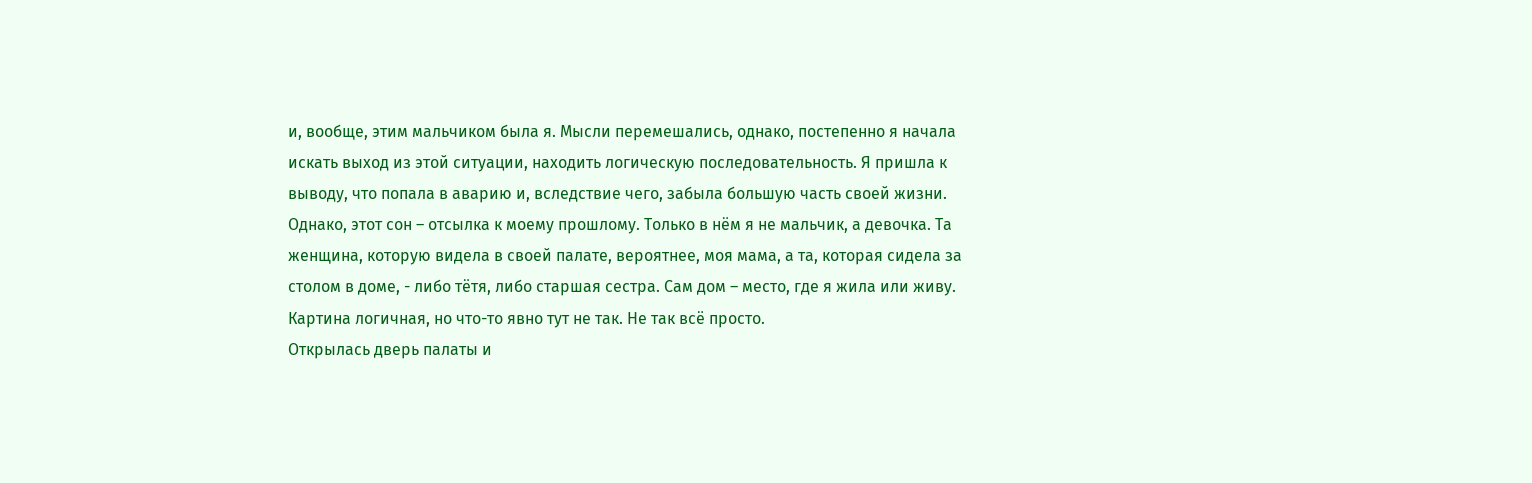и, вообще, этим мальчиком была я. Мысли перемешались, однако, постепенно я начала искать выход из этой ситуации, находить логическую последовательность. Я пришла к выводу, что попала в аварию и, вследствие чего, забыла большую часть своей жизни. Однако, этот сон – отсылка к моему прошлому. Только в нём я не мальчик, а девочка. Та женщина, которую видела в своей палате, вероятнее, моя мама, а та, которая сидела за столом в доме, - либо тётя, либо старшая сестра. Сам дом – место, где я жила или живу. Картина логичная, но что-то явно тут не так. Не так всё просто.
Открылась дверь палаты и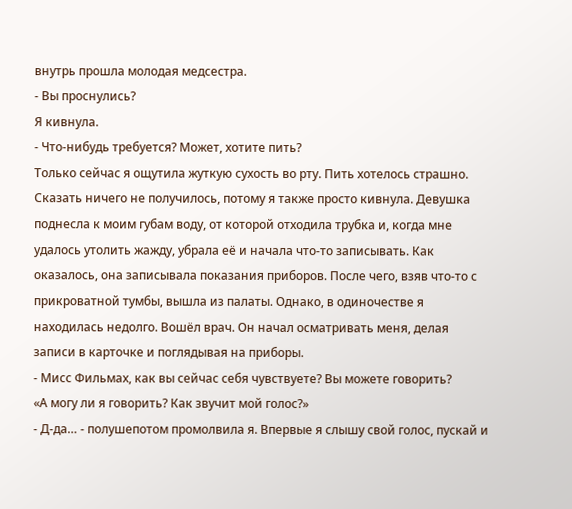внутрь прошла молодая медсестра.
- Вы проснулись?
Я кивнула.
- Что-нибудь требуется? Может, хотите пить?
Только сейчас я ощутила жуткую сухость во рту. Пить хотелось страшно. Сказать ничего не получилось, потому я также просто кивнула. Девушка поднесла к моим губам воду, от которой отходила трубка и, когда мне удалось утолить жажду, убрала её и начала что-то записывать. Как оказалось, она записывала показания приборов. После чего, взяв что-то с прикроватной тумбы, вышла из палаты. Однако, в одиночестве я находилась недолго. Вошёл врач. Он начал осматривать меня, делая записи в карточке и поглядывая на приборы.
- Мисс Фильмах, как вы сейчас себя чувствуете? Вы можете говорить?
«А могу ли я говорить? Как звучит мой голос?»
- Д-да… - полушепотом промолвила я. Впервые я слышу свой голос, пускай и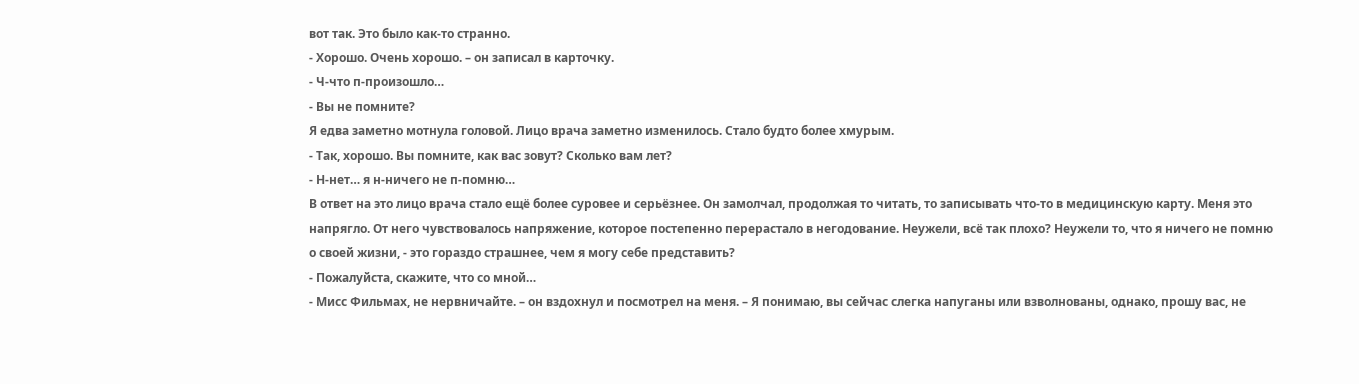вот так. Это было как-то странно.
- Хорошо. Очень хорошо. – он записал в карточку.
- Ч-что п-произошло…
- Вы не помните?
Я едва заметно мотнула головой. Лицо врача заметно изменилось. Стало будто более хмурым.
- Так, хорошо. Вы помните, как вас зовут? Сколько вам лет?
- Н-нет… я н-ничего не п-помню…
В ответ на это лицо врача стало ещё более суровее и серьёзнее. Он замолчал, продолжая то читать, то записывать что-то в медицинскую карту. Меня это напрягло. От него чувствовалось напряжение, которое постепенно перерастало в негодование. Неужели, всё так плохо? Неужели то, что я ничего не помню о своей жизни, - это гораздо страшнее, чем я могу себе представить?
- Пожалуйста, скажите, что со мной…
- Мисс Фильмах, не нервничайте. – он вздохнул и посмотрел на меня. – Я понимаю, вы сейчас слегка напуганы или взволнованы, однако, прошу вас, не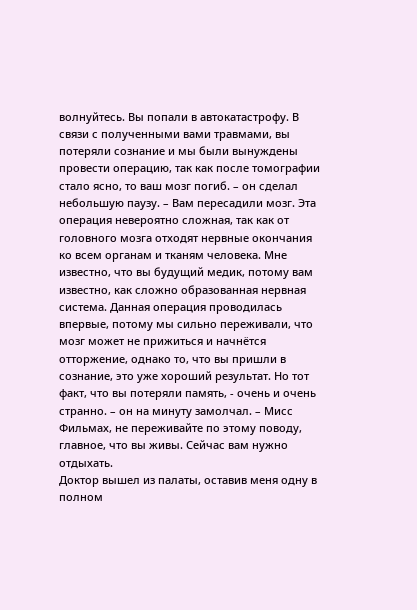волнуйтесь. Вы попали в автокатастрофу. В связи с полученными вами травмами, вы потеряли сознание и мы были вынуждены провести операцию, так как после томографии стало ясно, то ваш мозг погиб. – он сделал небольшую паузу. – Вам пересадили мозг. Эта операция невероятно сложная, так как от головного мозга отходят нервные окончания ко всем органам и тканям человека. Мне известно, что вы будущий медик, потому вам известно, как сложно образованная нервная система. Данная операция проводилась впервые, потому мы сильно переживали, что мозг может не прижиться и начнётся отторжение, однако то, что вы пришли в сознание, это уже хороший результат. Но тот факт, что вы потеряли память, - очень и очень странно. – он на минуту замолчал. – Мисс Фильмах, не переживайте по этому поводу, главное, что вы живы. Сейчас вам нужно отдыхать.
Доктор вышел из палаты, оставив меня одну в полном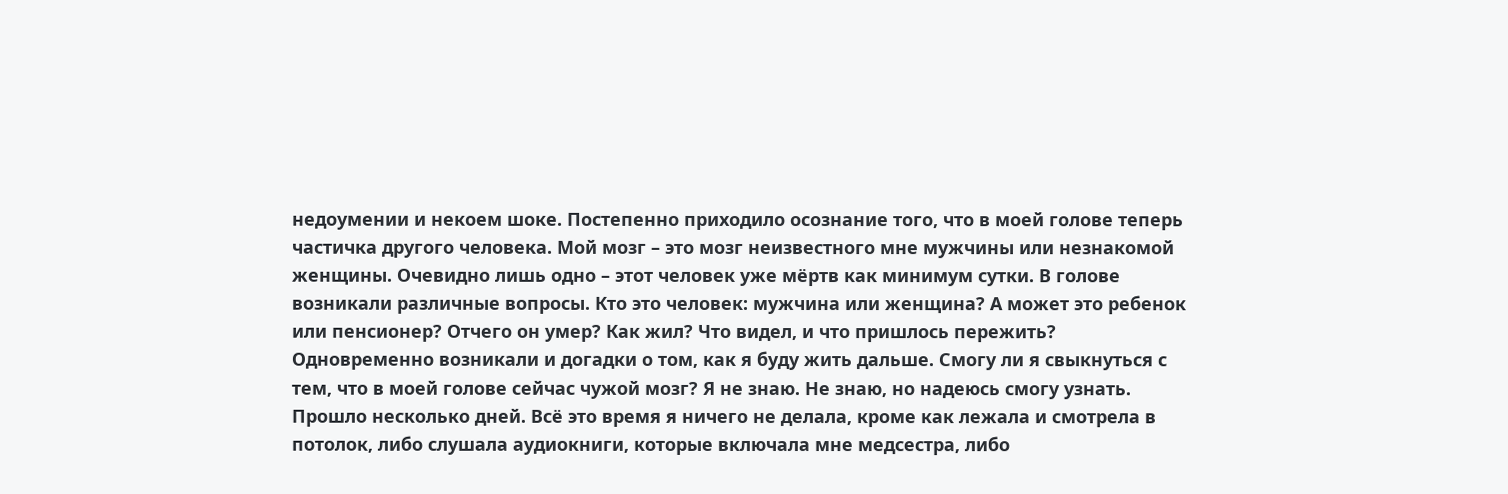недоумении и некоем шоке. Постепенно приходило осознание того, что в моей голове теперь частичка другого человека. Мой мозг – это мозг неизвестного мне мужчины или незнакомой женщины. Очевидно лишь одно – этот человек уже мёртв как минимум сутки. В голове возникали различные вопросы. Кто это человек: мужчина или женщина? А может это ребенок или пенсионер? Отчего он умер? Как жил? Что видел, и что пришлось пережить? Одновременно возникали и догадки о том, как я буду жить дальше. Смогу ли я свыкнуться с тем, что в моей голове сейчас чужой мозг? Я не знаю. Не знаю, но надеюсь смогу узнать.
Прошло несколько дней. Всё это время я ничего не делала, кроме как лежала и смотрела в потолок, либо слушала аудиокниги, которые включала мне медсестра, либо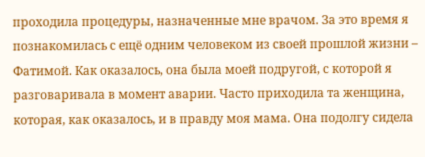проходила процедуры, назначенные мне врачом. За это время я познакомилась с ещё одним человеком из своей прошлой жизни – Фатимой. Как оказалось, она была моей подругой, с которой я разговаривала в момент аварии. Часто приходила та женщина, которая, как оказалось, и в правду моя мама. Она подолгу сидела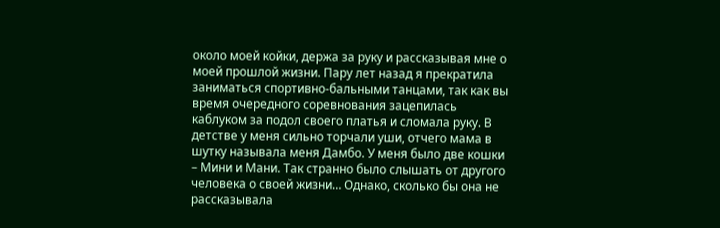около моей койки, держа за руку и рассказывая мне о моей прошлой жизни. Пару лет назад я прекратила заниматься спортивно-бальными танцами, так как вы время очередного соревнования зацепилась каблуком за подол своего платья и сломала руку. В детстве у меня сильно торчали уши, отчего мама в шутку называла меня Дамбо. У меня было две кошки – Мини и Мани. Так странно было слышать от другого человека о своей жизни… Однако, сколько бы она не рассказывала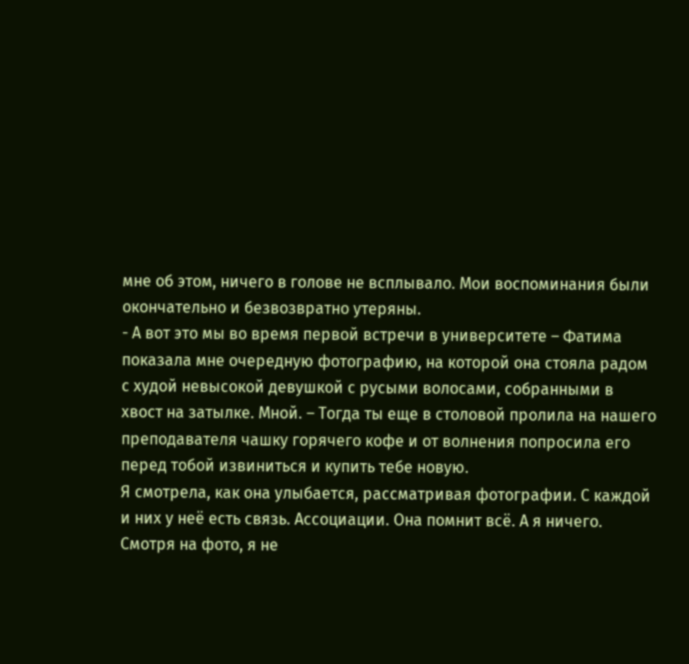мне об этом, ничего в голове не всплывало. Мои воспоминания были окончательно и безвозвратно утеряны.
- А вот это мы во время первой встречи в университете – Фатима показала мне очередную фотографию, на которой она стояла радом с худой невысокой девушкой с русыми волосами, собранными в хвост на затылке. Мной. – Тогда ты еще в столовой пролила на нашего преподавателя чашку горячего кофе и от волнения попросила его перед тобой извиниться и купить тебе новую.
Я смотрела, как она улыбается, рассматривая фотографии. С каждой и них у неё есть связь. Ассоциации. Она помнит всё. А я ничего. Смотря на фото, я не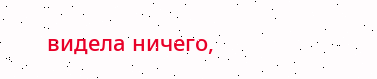видела ничего,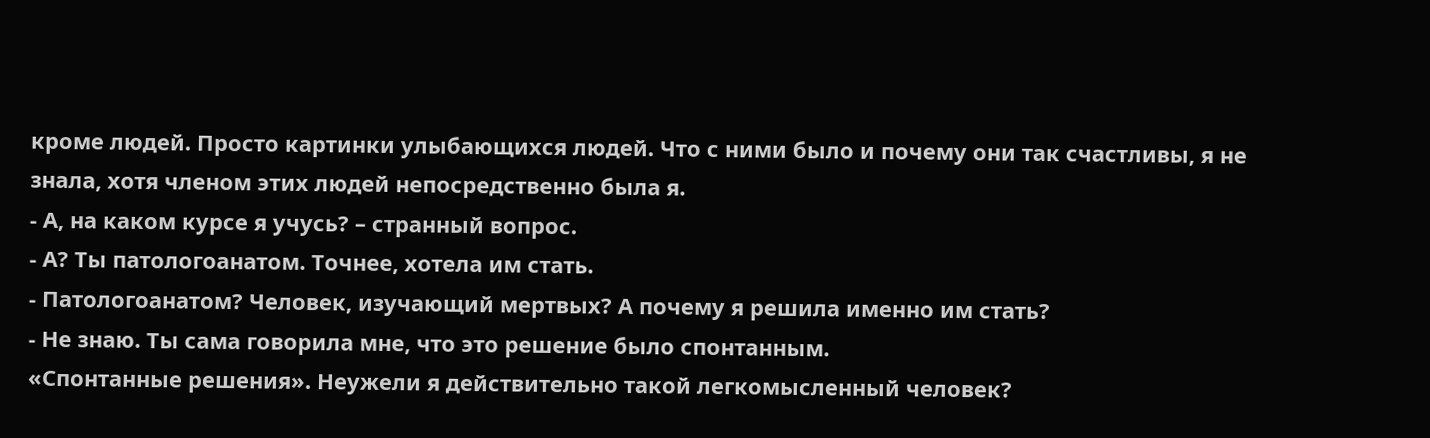кроме людей. Просто картинки улыбающихся людей. Что с ними было и почему они так счастливы, я не знала, хотя членом этих людей непосредственно была я.
- А, на каком курсе я учусь? – странный вопрос.
- А? Ты патологоанатом. Точнее, хотела им стать.
- Патологоанатом? Человек, изучающий мертвых? А почему я решила именно им стать?
- Не знаю. Ты сама говорила мне, что это решение было спонтанным.
«Спонтанные решения». Неужели я действительно такой легкомысленный человек?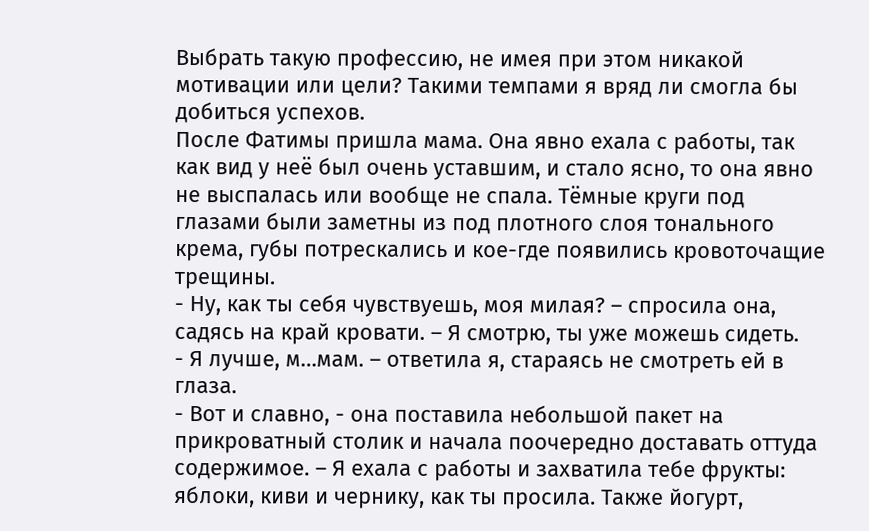Выбрать такую профессию, не имея при этом никакой мотивации или цели? Такими темпами я вряд ли смогла бы добиться успехов.
После Фатимы пришла мама. Она явно ехала с работы, так как вид у неё был очень уставшим, и стало ясно, то она явно не выспалась или вообще не спала. Тёмные круги под глазами были заметны из под плотного слоя тонального крема, губы потрескались и кое-где появились кровоточащие трещины.
- Ну, как ты себя чувствуешь, моя милая? – спросила она, садясь на край кровати. – Я смотрю, ты уже можешь сидеть.
- Я лучше, м…мам. – ответила я, стараясь не смотреть ей в глаза.
- Вот и славно, - она поставила небольшой пакет на прикроватный столик и начала поочередно доставать оттуда содержимое. – Я ехала с работы и захватила тебе фрукты: яблоки, киви и чернику, как ты просила. Также йогурт,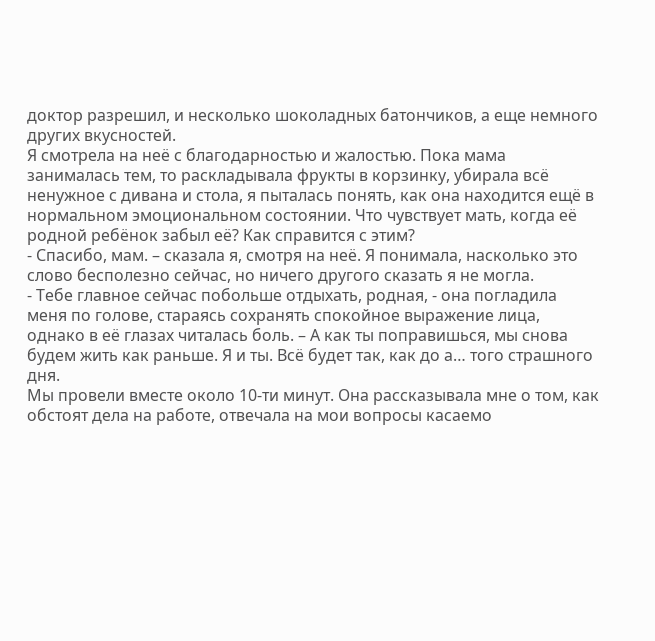доктор разрешил, и несколько шоколадных батончиков, а еще немного других вкусностей.
Я смотрела на неё с благодарностью и жалостью. Пока мама занималась тем, то раскладывала фрукты в корзинку, убирала всё ненужное с дивана и стола, я пыталась понять, как она находится ещё в нормальном эмоциональном состоянии. Что чувствует мать, когда её родной ребёнок забыл её? Как справится с этим?
- Спасибо, мам. – сказала я, смотря на неё. Я понимала, насколько это слово бесполезно сейчас, но ничего другого сказать я не могла.
- Тебе главное сейчас побольше отдыхать, родная, - она погладила меня по голове, стараясь сохранять спокойное выражение лица, однако в её глазах читалась боль. – А как ты поправишься, мы снова будем жить как раньше. Я и ты. Всё будет так, как до а… того страшного дня.
Мы провели вместе около 10-ти минут. Она рассказывала мне о том, как обстоят дела на работе, отвечала на мои вопросы касаемо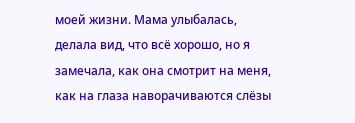моей жизни. Мама улыбалась, делала вид, что всё хорошо, но я замечала, как она смотрит на меня, как на глаза наворачиваются слёзы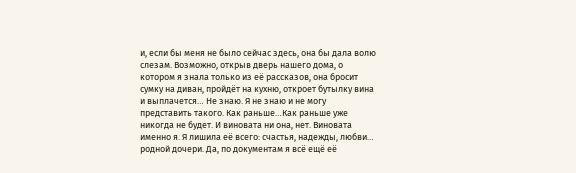и, если бы меня не было сейчас здесь, она бы дала волю слезам. Возможно, открыв дверь нашего дома, о котором я знала только из её рассказов, она бросит сумку на диван, пройдёт на кухню, откроет бутылку вина и выплачется… Не знаю. Я не знаю и не могу представить такого. Как раньше…Как раньше уже никогда не будет. И виновата ни она, нет. Виновата именно я. Я лишила её всего: счастья, надежды, любви… родной дочери. Да, по документам я всё ещё её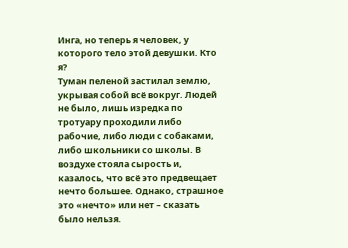Инга, но теперь я человек, у которого тело этой девушки. Кто я?
Туман пеленой застилал землю, укрывая собой всё вокруг. Людей не было, лишь изредка по тротуару проходили либо рабочие, либо люди с собаками, либо школьники со школы. В воздухе стояла сырость и, казалось, что всё это предвещает нечто большее. Однако, страшное это «нечто» или нет – сказать было нельзя.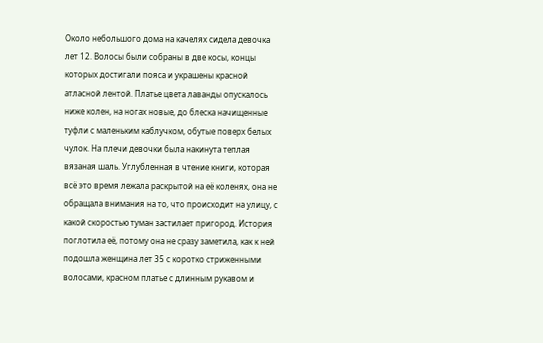Около небольшого дома на качелях сидела девочка лет 12. Волосы были собраны в две косы, концы которых достигали пояса и украшены красной атласной лентой. Платье цвета лаванды опускалось ниже колен, на ногах новые, до блеска начищенные туфли с маленьким каблучком, обутые поверх белых чулок. На плечи девочки была накинута теплая вязаная шаль. Углубленная в чтение книги, которая всё это время лежала раскрытой на её коленях, она не обращала внимания на то, что происходит на улицу, с какой скоростью туман застилает пригород. История поглотила её, потому она не сразу заметила, как к ней подошла женщина лет 35 с коротко стриженными волосами, красном платье с длинным рукавом и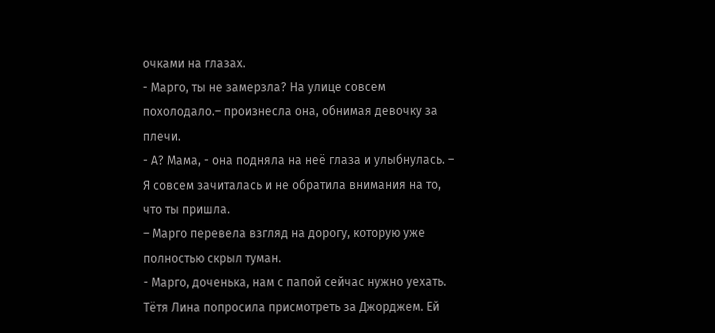очками на глазах.
- Марго, ты не замерзла? На улице совсем похолодало.– произнесла она, обнимая девочку за плечи.
- А? Мама, - она подняла на неё глаза и улыбнулась. – Я совсем зачиталась и не обратила внимания на то, что ты пришла.
– Марго перевела взгляд на дорогу, которую уже полностью скрыл туман.
- Марго, доченька, нам с папой сейчас нужно уехать. Тётя Лина попросила присмотреть за Джорджем. Ей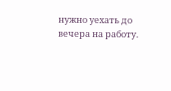нужно уехать до вечера на работу.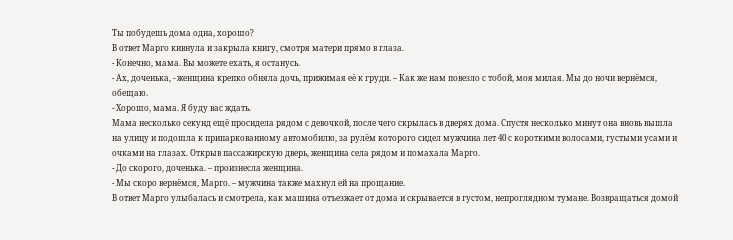Ты побудешь дома одна, хорошо?
В ответ Марго кивнула и закрыла книгу, смотря матери прямо в глаза.
- Конечно, мама. Вы можете ехать, я останусь.
- Ах, доченька, - женщина крепко обняла дочь, прижимая её к груди. – Как же нам повезло с тобой, моя милая. Мы до ночи вернёмся, обещаю.
- Хорошо, мама. Я буду вас ждать.
Мама несколько секунд ещё просидела рядом с девочкой, после чего скрылась в дверях дома. Спустя несколько минут она вновь вышла на улицу и подошла к припаркованному автомобилю, за рулём которого сидел мужчина лет 40 с короткими волосами, густыми усами и очками на глазах. Открыв пассажирскую дверь, женщина села рядом и помахала Марго.
- До скорого, доченька. – произнесла женщина.
- Мы скоро вернёмся, Марго. – мужчина также махнул ей на прощание.
В ответ Марго улыбалась и смотрела, как машина отъезжает от дома и скрывается в густом, непроглядном тумане. Возвращаться домой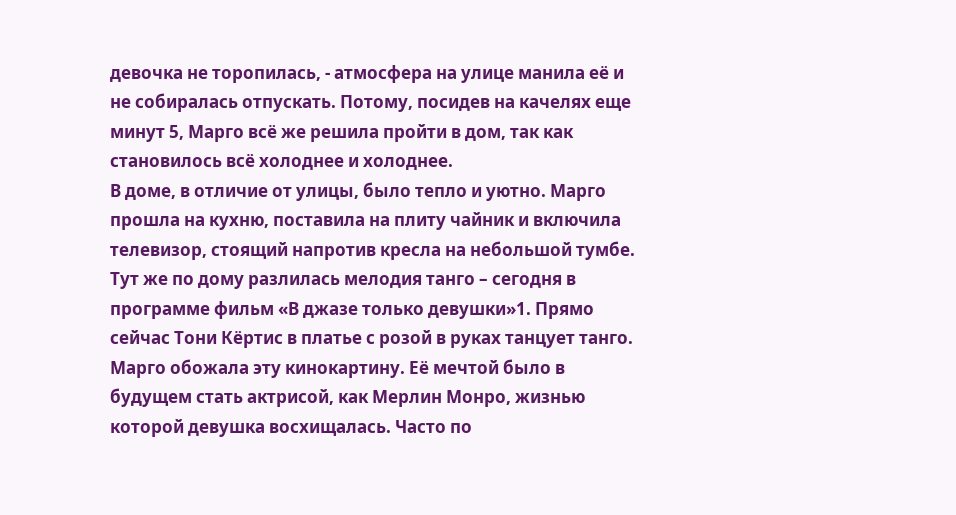девочка не торопилась, - атмосфера на улице манила её и не собиралась отпускать. Потому, посидев на качелях еще минут 5, Марго всё же решила пройти в дом, так как становилось всё холоднее и холоднее.
В доме, в отличие от улицы, было тепло и уютно. Марго прошла на кухню, поставила на плиту чайник и включила телевизор, стоящий напротив кресла на небольшой тумбе. Тут же по дому разлилась мелодия танго – сегодня в программе фильм «В джазе только девушки»1. Прямо сейчас Тони Кёртис в платье с розой в руках танцует танго. Марго обожала эту кинокартину. Её мечтой было в будущем стать актрисой, как Мерлин Монро, жизнью которой девушка восхищалась. Часто по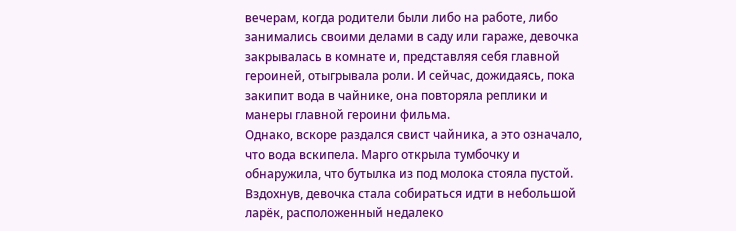вечерам, когда родители были либо на работе, либо занимались своими делами в саду или гараже, девочка закрывалась в комнате и, представляя себя главной героиней, отыгрывала роли. И сейчас, дожидаясь, пока закипит вода в чайнике, она повторяла реплики и манеры главной героини фильма.
Однако, вскоре раздался свист чайника, а это означало, что вода вскипела. Марго открыла тумбочку и обнаружила, что бутылка из под молока стояла пустой. Вздохнув, девочка стала собираться идти в небольшой ларёк, расположенный недалеко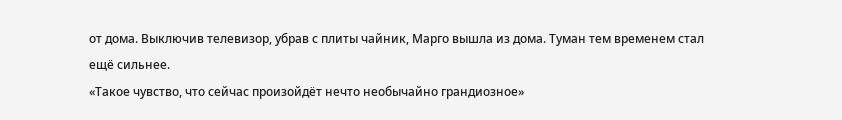от дома. Выключив телевизор, убрав с плиты чайник, Марго вышла из дома. Туман тем временем стал ещё сильнее.
«Такое чувство, что сейчас произойдёт нечто необычайно грандиозное»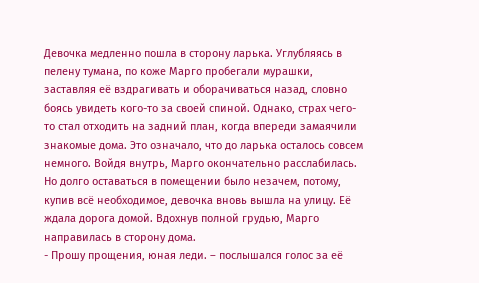Девочка медленно пошла в сторону ларька. Углубляясь в пелену тумана, по коже Марго пробегали мурашки, заставляя её вздрагивать и оборачиваться назад, словно боясь увидеть кого-то за своей спиной. Однако, страх чего-то стал отходить на задний план, когда впереди замаячили знакомые дома. Это означало, что до ларька осталось совсем немного. Войдя внутрь, Марго окончательно расслабилась. Но долго оставаться в помещении было незачем, потому, купив всё необходимое, девочка вновь вышла на улицу. Её ждала дорога домой. Вдохнув полной грудью, Марго направилась в сторону дома.
- Прошу прощения, юная леди. – послышался голос за её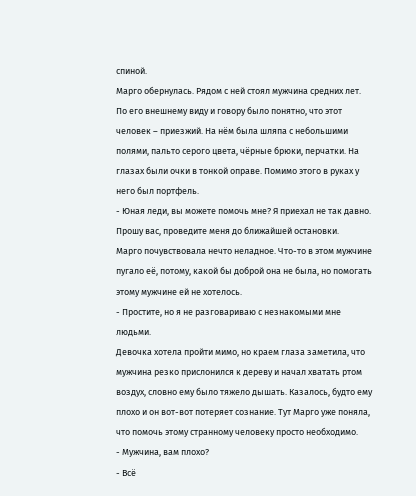спиной.
Марго обернулась. Рядом с ней стоял мужчина средних лет. По его внешнему виду и говору было понятно, что этот человек – приезжий. На нём была шляпа с небольшими полями, пальто серого цвета, чёрные брюки, перчатки. На глазах были очки в тонкой оправе. Помимо этого в руках у него был портфель.
- Юная леди, вы можете помочь мне? Я приехал не так давно. Прошу вас, проведите меня до ближайшей остановки.
Марго почувствовала нечто неладное. Что-то в этом мужчине пугало её, потому, какой бы доброй она не была, но помогать этому мужчине ей не хотелось.
- Простите, но я не разговариваю с незнакомыми мне людьми.
Девочка хотела пройти мимо, но краем глаза заметила, что мужчина резко прислонился к дереву и начал хватать ртом воздух, словно ему было тяжело дышать. Казалось, будто ему плохо и он вот-вот потеряет сознание. Тут Марго уже поняла, что помочь этому странному человеку просто необходимо.
- Мужчина, вам плохо?
- Всё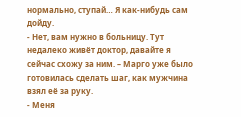нормально, ступай… Я как-нибудь сам дойду.
- Нет, вам нужно в больницу. Тут недалеко живёт доктор, давайте я сейчас схожу за ним. – Марго уже было готовилась сделать шаг, как мужчина взял её за руку.
- Меня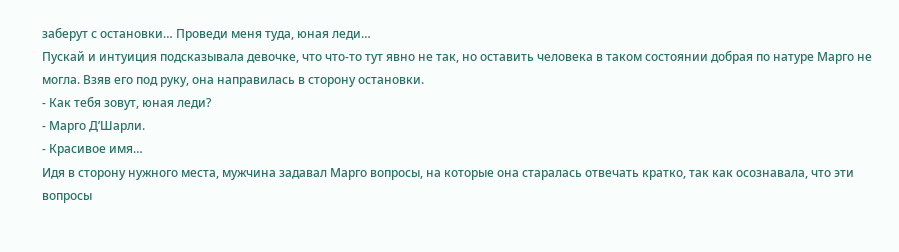заберут с остановки… Проведи меня туда, юная леди…
Пускай и интуиция подсказывала девочке, что что-то тут явно не так, но оставить человека в таком состоянии добрая по натуре Марго не могла. Взяв его под руку, она направилась в сторону остановки.
- Как тебя зовут, юная леди?
- Марго Д’Шарли.
- Красивое имя…
Идя в сторону нужного места, мужчина задавал Марго вопросы, на которые она старалась отвечать кратко, так как осознавала, что эти вопросы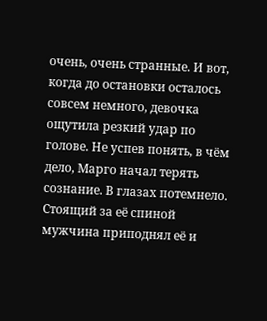очень, очень странные. И вот, когда до остановки осталось совсем немного, девочка ощутила резкий удар по голове. Не успев понять, в чём дело, Марго начал терять сознание. В глазах потемнело. Стоящий за её спиной мужчина приподнял её и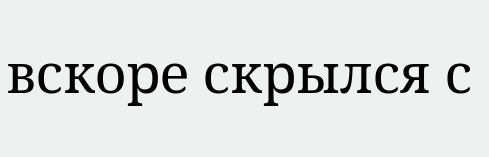вскоре скрылся с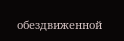обездвиженной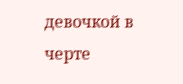девочкой в черте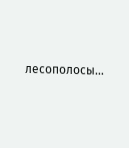лесополосы…